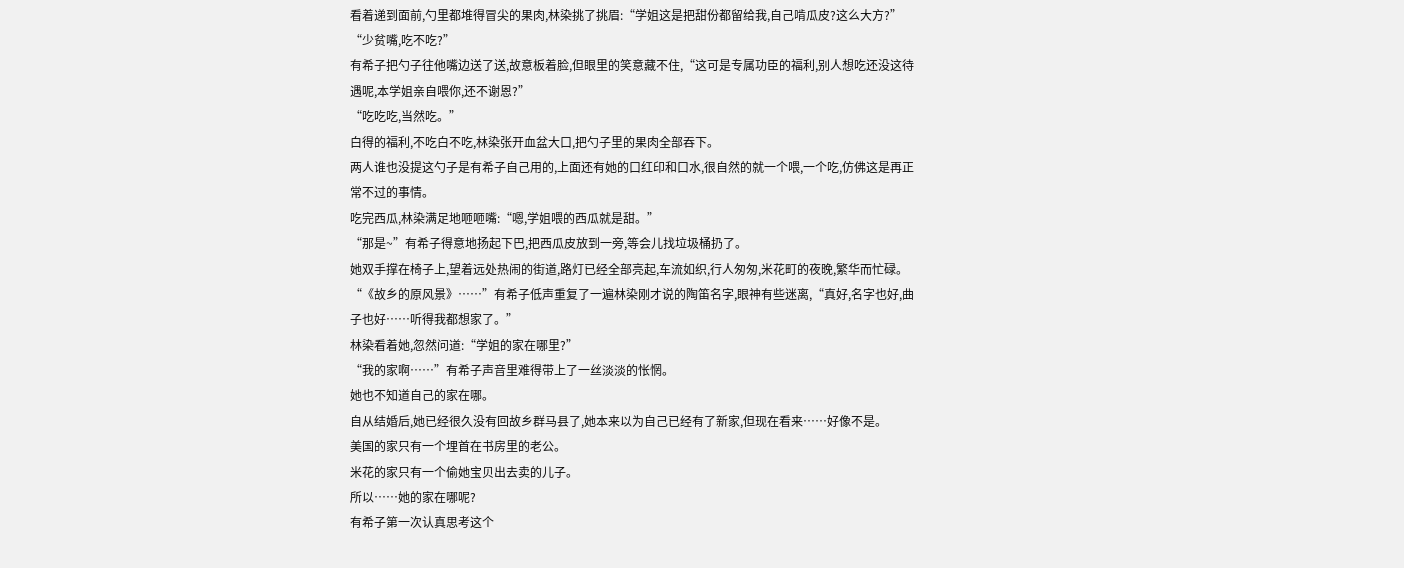看着递到面前,勺里都堆得冒尖的果肉,林染挑了挑眉:“学姐这是把甜份都留给我,自己啃瓜皮?这么大方?”
“少贫嘴,吃不吃?”
有希子把勺子往他嘴边送了送,故意板着脸,但眼里的笑意藏不住,“这可是专属功臣的福利,别人想吃还没这待遇呢,本学姐亲自喂你,还不谢恩?”
“吃吃吃,当然吃。”
白得的福利,不吃白不吃,林染张开血盆大口,把勺子里的果肉全部吞下。
两人谁也没提这勺子是有希子自己用的,上面还有她的口红印和口水,很自然的就一个喂,一个吃,仿佛这是再正常不过的事情。
吃完西瓜,林染满足地咂咂嘴:“嗯,学姐喂的西瓜就是甜。”
“那是~”有希子得意地扬起下巴,把西瓜皮放到一旁,等会儿找垃圾桶扔了。
她双手撑在椅子上,望着远处热闹的街道,路灯已经全部亮起,车流如织,行人匆匆,米花町的夜晚,繁华而忙碌。
“《故乡的原风景》……”有希子低声重复了一遍林染刚才说的陶笛名字,眼神有些迷离,“真好,名字也好,曲子也好……听得我都想家了。”
林染看着她,忽然问道:“学姐的家在哪里?”
“我的家啊……”有希子声音里难得带上了一丝淡淡的怅惘。
她也不知道自己的家在哪。
自从结婚后,她已经很久没有回故乡群马县了,她本来以为自己已经有了新家,但现在看来……好像不是。
美国的家只有一个埋首在书房里的老公。
米花的家只有一个偷她宝贝出去卖的儿子。
所以……她的家在哪呢?
有希子第一次认真思考这个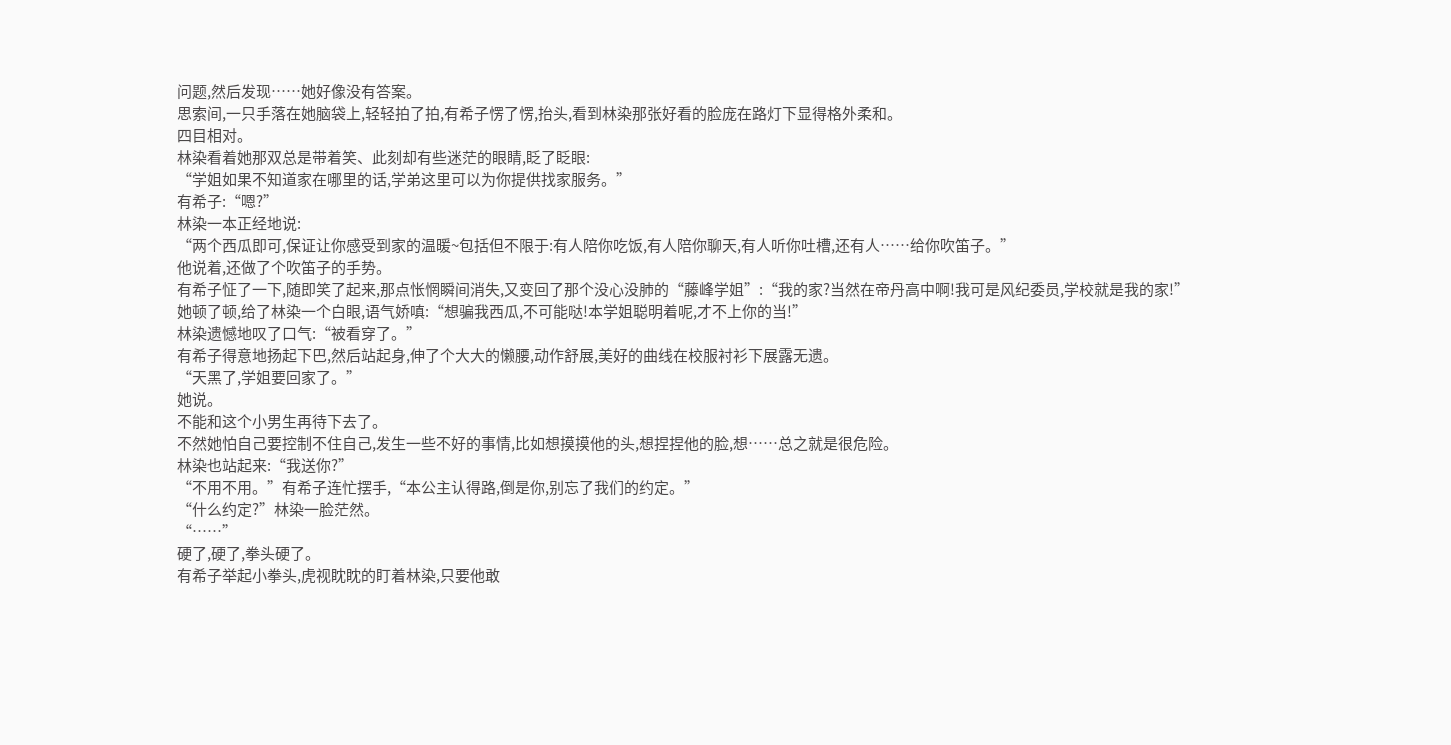问题,然后发现……她好像没有答案。
思索间,一只手落在她脑袋上,轻轻拍了拍,有希子愣了愣,抬头,看到林染那张好看的脸庞在路灯下显得格外柔和。
四目相对。
林染看着她那双总是带着笑、此刻却有些迷茫的眼睛,眨了眨眼:
“学姐如果不知道家在哪里的话,学弟这里可以为你提供找家服务。”
有希子:“嗯?”
林染一本正经地说:
“两个西瓜即可,保证让你感受到家的温暖~包括但不限于:有人陪你吃饭,有人陪你聊天,有人听你吐槽,还有人……给你吹笛子。”
他说着,还做了个吹笛子的手势。
有希子怔了一下,随即笑了起来,那点怅惘瞬间消失,又变回了那个没心没肺的“藤峰学姐”:“我的家?当然在帝丹高中啊!我可是风纪委员,学校就是我的家!”
她顿了顿,给了林染一个白眼,语气娇嗔:“想骗我西瓜,不可能哒!本学姐聪明着呢,才不上你的当!”
林染遗憾地叹了口气:“被看穿了。”
有希子得意地扬起下巴,然后站起身,伸了个大大的懒腰,动作舒展,美好的曲线在校服衬衫下展露无遗。
“天黑了,学姐要回家了。”
她说。
不能和这个小男生再待下去了。
不然她怕自己要控制不住自己,发生一些不好的事情,比如想摸摸他的头,想捏捏他的脸,想……总之就是很危险。
林染也站起来:“我送你?”
“不用不用。”有希子连忙摆手,“本公主认得路,倒是你,别忘了我们的约定。”
“什么约定?”林染一脸茫然。
“……”
硬了,硬了,拳头硬了。
有希子举起小拳头,虎视眈眈的盯着林染,只要他敢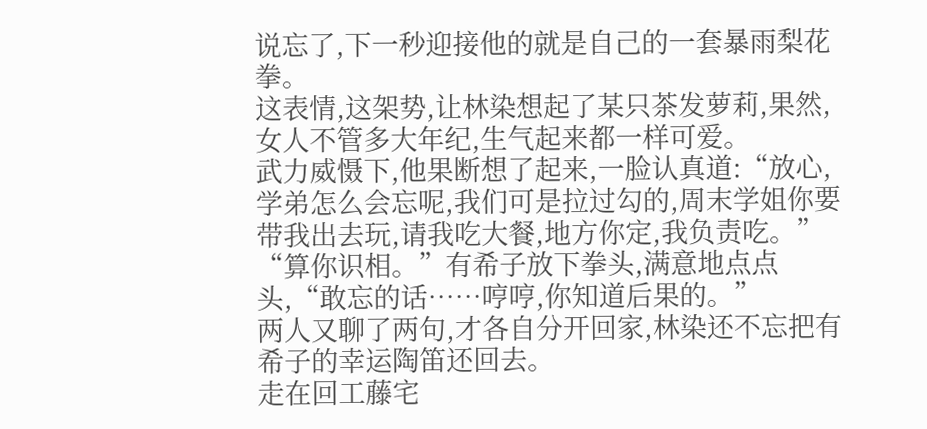说忘了,下一秒迎接他的就是自己的一套暴雨梨花拳。
这表情,这架势,让林染想起了某只茶发萝莉,果然,女人不管多大年纪,生气起来都一样可爱。
武力威慑下,他果断想了起来,一脸认真道:“放心,学弟怎么会忘呢,我们可是拉过勾的,周末学姐你要带我出去玩,请我吃大餐,地方你定,我负责吃。”
“算你识相。”有希子放下拳头,满意地点点头,“敢忘的话……哼哼,你知道后果的。”
两人又聊了两句,才各自分开回家,林染还不忘把有希子的幸运陶笛还回去。
走在回工藤宅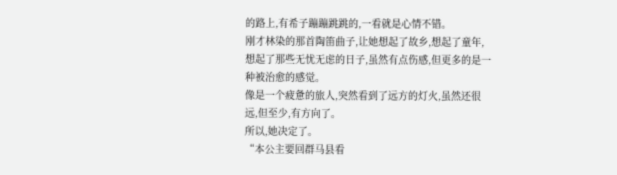的路上,有希子蹦蹦跳跳的,一看就是心情不错。
刚才林染的那首陶笛曲子,让她想起了故乡,想起了童年,想起了那些无忧无虑的日子,虽然有点伤感,但更多的是一种被治愈的感觉。
像是一个疲惫的旅人,突然看到了远方的灯火,虽然还很远,但至少,有方向了。
所以,她决定了。
“本公主要回群马县看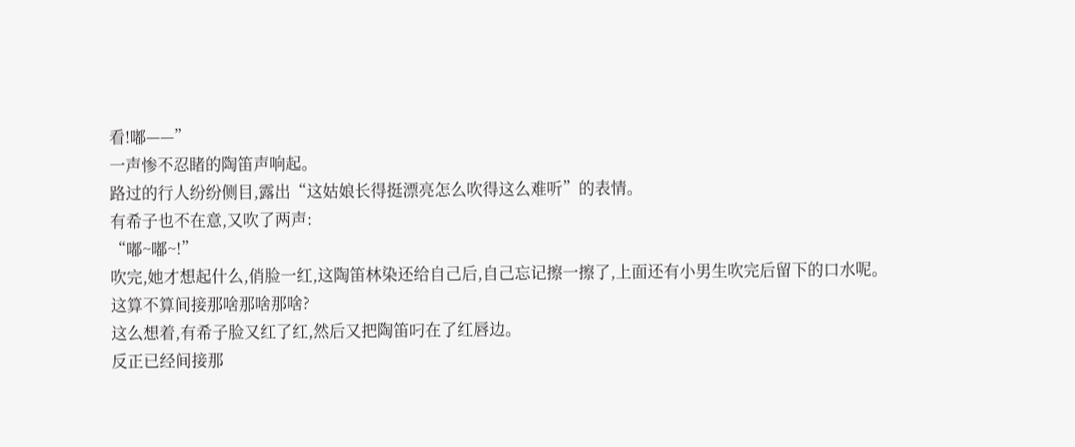看!嘟——”
一声惨不忍睹的陶笛声响起。
路过的行人纷纷侧目,露出“这姑娘长得挺漂亮怎么吹得这么难听”的表情。
有希子也不在意,又吹了两声:
“嘟~嘟~!”
吹完,她才想起什么,俏脸一红,这陶笛林染还给自己后,自己忘记擦一擦了,上面还有小男生吹完后留下的口水呢。
这算不算间接那啥那啥那啥?
这么想着,有希子脸又红了红,然后又把陶笛叼在了红唇边。
反正已经间接那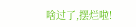啥过了,摆烂啦!